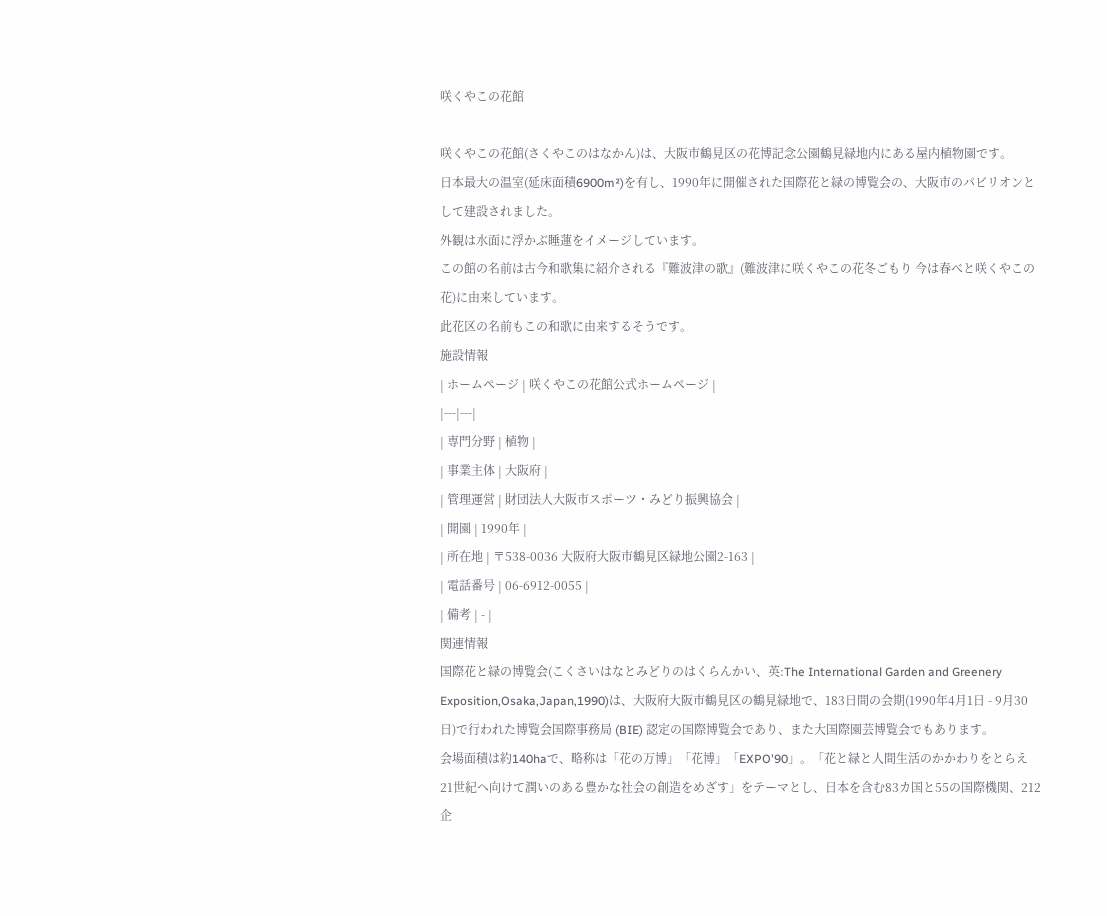咲くやこの花館

咲くやこの花館(さくやこのはなかん)は、大阪市鶴見区の花博記念公園鶴見緑地内にある屋内植物園です。
日本最大の温室(延床面積6900m²)を有し、1990年に開催された国際花と緑の博覧会の、大阪市のパビリオンとして建設されました。
外観は水面に浮かぶ睡蓮をイメージしています。
この館の名前は古今和歌集に紹介される『難波津の歌』(難波津に咲くやこの花冬ごもり 今は春べと咲くやこの花)に由来しています。
此花区の名前もこの和歌に由来するそうです。
施設情報
| ホームページ | 咲くやこの花館公式ホームページ |
|---|---|
| 専門分野 | 植物 |
| 事業主体 | 大阪府 |
| 管理運営 | 財団法人大阪市スポーツ・みどり振興協会 |
| 開園 | 1990年 |
| 所在地 | 〒538-0036 大阪府大阪市鶴見区緑地公園2-163 |
| 電話番号 | 06-6912-0055 |
| 備考 | - |
関連情報
国際花と緑の博覧会(こくさいはなとみどりのはくらんかい、英:The International Garden and Greenery Exposition,Osaka,Japan,1990)は、大阪府大阪市鶴見区の鶴見緑地で、183日間の会期(1990年4月1日 - 9月30日)で行われた博覧会国際事務局 (BIE) 認定の国際博覧会であり、また大国際園芸博覧会でもあります。
会場面積は約140haで、略称は「花の万博」「花博」「EXPO'90」。「花と緑と人間生活のかかわりをとらえ 21世紀へ向けて潤いのある豊かな社会の創造をめざす」をテーマとし、日本を含む83カ国と55の国際機関、212企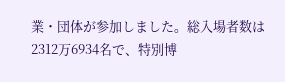業・団体が参加しました。総入場者数は2312万6934名で、特別博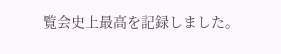覧会史上最高を記録しました。